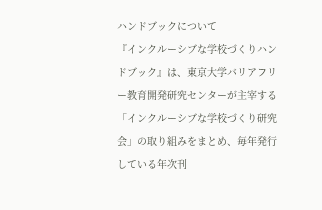ハンドブックについて
『インクルーシブな学校づくりハンドブック』は、東京大学バリアフリー教育開発研究センターが主宰する「インクルーシブな学校づくり研究会」の取り組みをまとめ、毎年発行している年次刊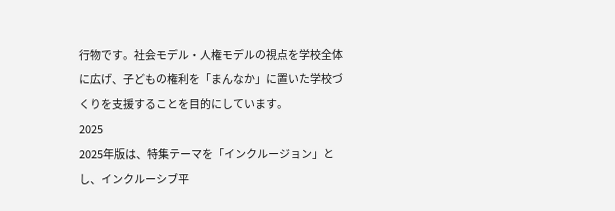行物です。社会モデル・人権モデルの視点を学校全体に広げ、子どもの権利を「まんなか」に置いた学校づくりを支援することを目的にしています。
2025
2025年版は、特集テーマを「インクルージョン」とし、インクルーシブ平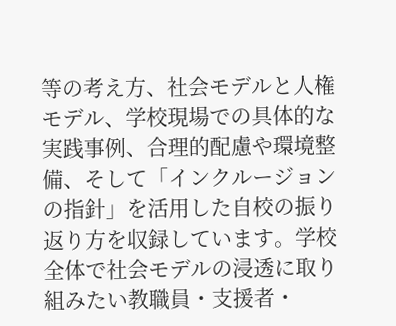等の考え方、社会モデルと人権モデル、学校現場での具体的な実践事例、合理的配慮や環境整備、そして「インクルージョンの指針」を活用した自校の振り返り方を収録しています。学校全体で社会モデルの浸透に取り組みたい教職員・支援者・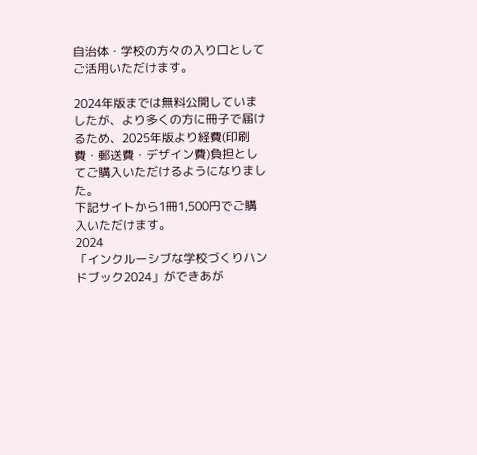自治体・学校の方々の入り口としてご活用いただけます。

2024年版までは無料公開していましたが、より多くの方に冊子で届けるため、2025年版より経費(印刷費・郵送費・デザイン費)負担としてご購入いただけるようになりました。
下記サイトから1冊1,500円でご購入いただけます。
2024
「インクルーシブな学校づくりハンドブック2024」ができあが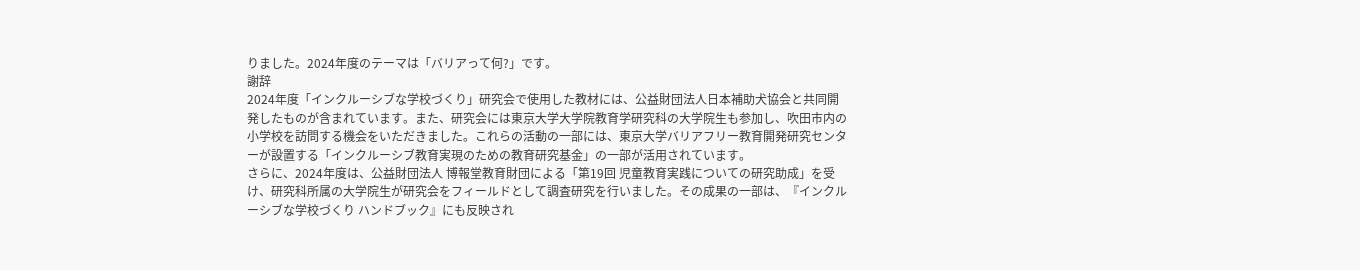りました。2024年度のテーマは「バリアって何?」です。
謝辞
2024年度「インクルーシブな学校づくり」研究会で使用した教材には、公益財団法人日本補助犬協会と共同開発したものが含まれています。また、研究会には東京大学大学院教育学研究科の大学院生も参加し、吹田市内の小学校を訪問する機会をいただきました。これらの活動の一部には、東京大学バリアフリー教育開発研究センターが設置する「インクルーシブ教育実現のための教育研究基金」の一部が活用されています。
さらに、2024年度は、公益財団法人 博報堂教育財団による「第19回 児童教育実践についての研究助成」を受け、研究科所属の大学院生が研究会をフィールドとして調査研究を行いました。その成果の一部は、『インクルーシブな学校づくり ハンドブック』にも反映され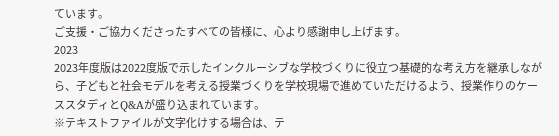ています。
ご支援・ご協力くださったすべての皆様に、心より感謝申し上げます。
2023
2023年度版は2022度版で示したインクルーシブな学校づくりに役立つ基礎的な考え方を継承しながら、子どもと社会モデルを考える授業づくりを学校現場で進めていただけるよう、授業作りのケーススタディとQ&Aが盛り込まれています。
※テキストファイルが文字化けする場合は、テ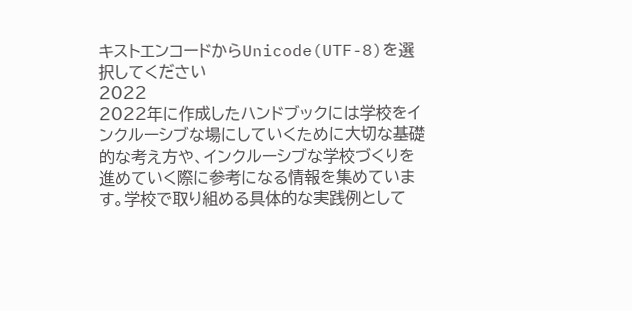キストエンコードからUnicode(UTF-8)を選択してください
2022
2022年に作成したハンドブックには学校をインクルーシブな場にしていくために大切な基礎的な考え方や、インクルーシブな学校づくりを進めていく際に参考になる情報を集めています。学校で取り組める具体的な実践例として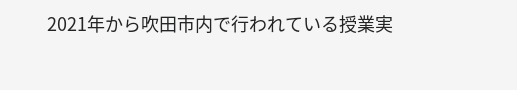2021年から吹田市内で行われている授業実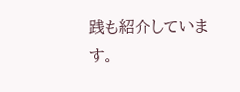践も紹介しています。